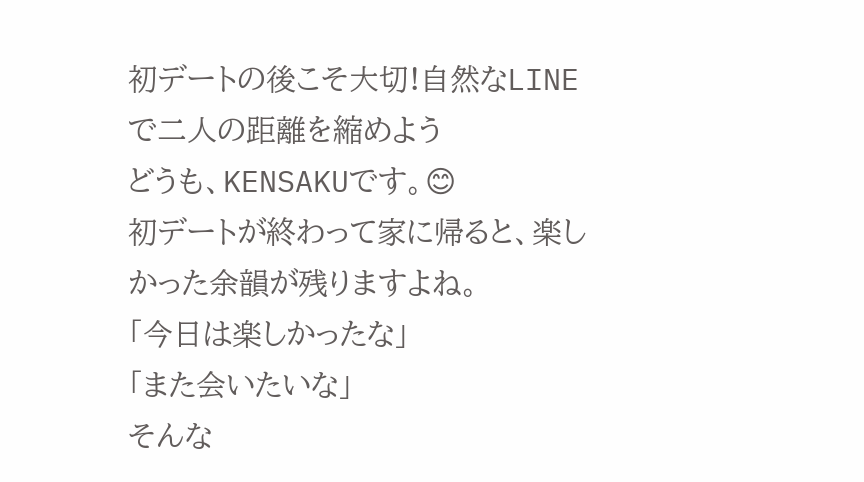初デートの後こそ大切!自然なLINEで二人の距離を縮めよう
どうも、KENSAKUです。😊
初デートが終わって家に帰ると、楽しかった余韻が残りますよね。
「今日は楽しかったな」
「また会いたいな」
そんな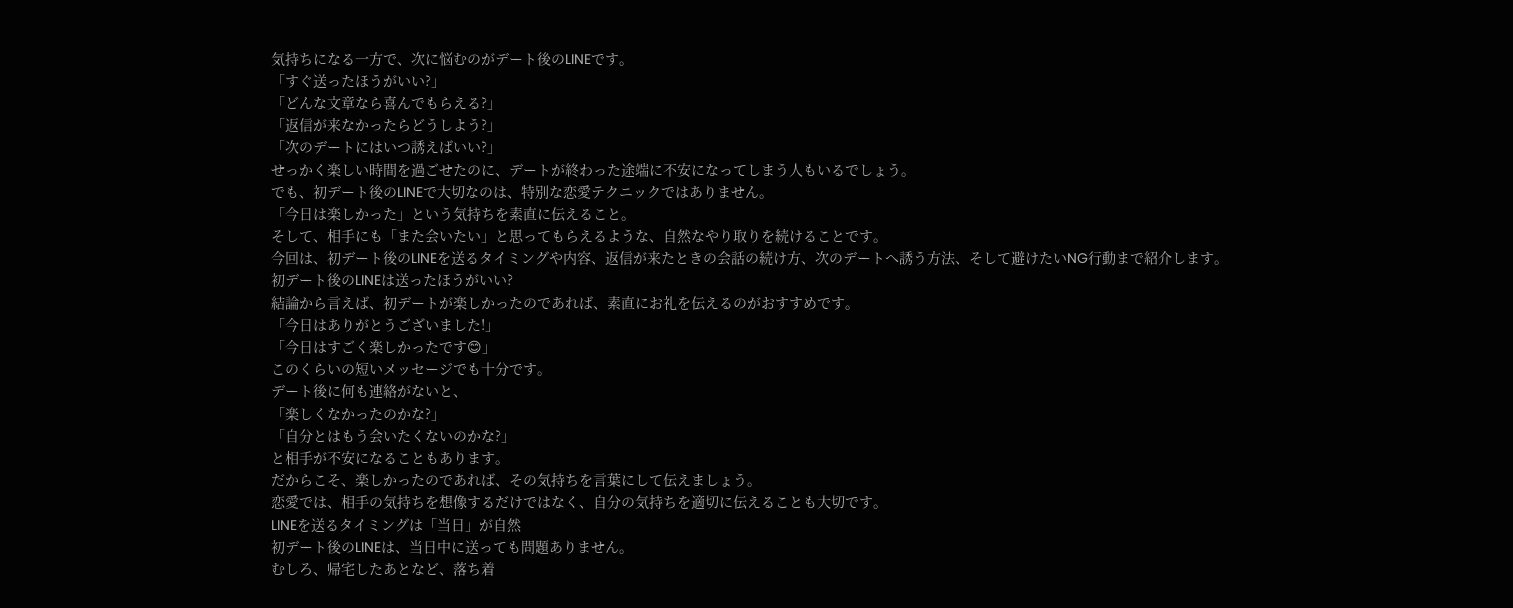気持ちになる一方で、次に悩むのがデート後のLINEです。
「すぐ送ったほうがいい?」
「どんな文章なら喜んでもらえる?」
「返信が来なかったらどうしよう?」
「次のデートにはいつ誘えばいい?」
せっかく楽しい時間を過ごせたのに、デートが終わった途端に不安になってしまう人もいるでしょう。
でも、初デート後のLINEで大切なのは、特別な恋愛テクニックではありません。
「今日は楽しかった」という気持ちを素直に伝えること。
そして、相手にも「また会いたい」と思ってもらえるような、自然なやり取りを続けることです。
今回は、初デート後のLINEを送るタイミングや内容、返信が来たときの会話の続け方、次のデートへ誘う方法、そして避けたいNG行動まで紹介します。
初デート後のLINEは送ったほうがいい?
結論から言えば、初デートが楽しかったのであれば、素直にお礼を伝えるのがおすすめです。
「今日はありがとうございました!」
「今日はすごく楽しかったです😊」
このくらいの短いメッセージでも十分です。
デート後に何も連絡がないと、
「楽しくなかったのかな?」
「自分とはもう会いたくないのかな?」
と相手が不安になることもあります。
だからこそ、楽しかったのであれば、その気持ちを言葉にして伝えましょう。
恋愛では、相手の気持ちを想像するだけではなく、自分の気持ちを適切に伝えることも大切です。
LINEを送るタイミングは「当日」が自然
初デート後のLINEは、当日中に送っても問題ありません。
むしろ、帰宅したあとなど、落ち着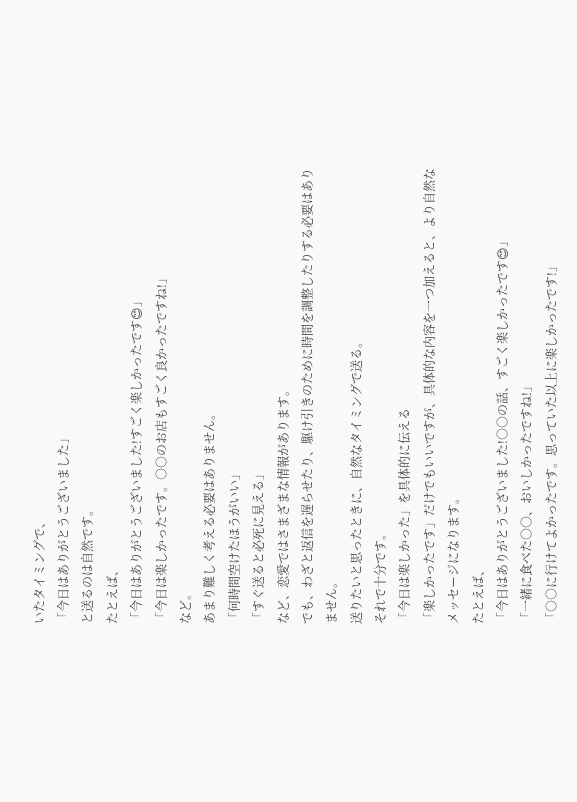いたタイミングで、
「今日はありがとうございました」
と送るのは自然です。
たとえば、
「今日はありがとうございました!すごく楽しかったです😊」
「今日は楽しかったです。○○のお店もすごく良かったですね!」
など。
あまり難しく考える必要はありません。
「何時間空けたほうがいい」
「すぐ送ると必死に見える」
など、恋愛ではさまざまな情報があります。
でも、わざと返信を遅らせたり、駆け引きのために時間を調整したりする必要はありません。
送りたいと思ったときに、自然なタイミングで送る。
それで十分です。
「今日は楽しかった」を具体的に伝える
「楽しかったです」だけでもいいですが、具体的な内容を一つ加えると、より自然なメッセージになります。
たとえば、
「今日はありがとうございました!○○の話、すごく楽しかったです😊」
「一緒に食べた○○、おいしかったですね!」
「○○に行けてよかったです。思っていた以上に楽しかったです!」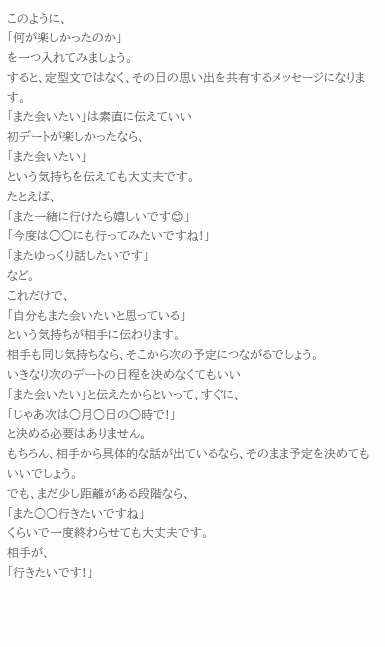このように、
「何が楽しかったのか」
を一つ入れてみましょう。
すると、定型文ではなく、その日の思い出を共有するメッセージになります。
「また会いたい」は素直に伝えていい
初デートが楽しかったなら、
「また会いたい」
という気持ちを伝えても大丈夫です。
たとえば、
「また一緒に行けたら嬉しいです😊」
「今度は○○にも行ってみたいですね!」
「またゆっくり話したいです」
など。
これだけで、
「自分もまた会いたいと思っている」
という気持ちが相手に伝わります。
相手も同じ気持ちなら、そこから次の予定につながるでしょう。
いきなり次のデートの日程を決めなくてもいい
「また会いたい」と伝えたからといって、すぐに、
「じゃあ次は○月○日の○時で!」
と決める必要はありません。
もちろん、相手から具体的な話が出ているなら、そのまま予定を決めてもいいでしょう。
でも、まだ少し距離がある段階なら、
「また○○行きたいですね」
くらいで一度終わらせても大丈夫です。
相手が、
「行きたいです!」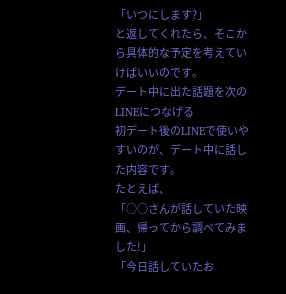「いつにします?」
と返してくれたら、そこから具体的な予定を考えていけばいいのです。
デート中に出た話題を次のLINEにつなげる
初デート後のLINEで使いやすいのが、デート中に話した内容です。
たとえば、
「○○さんが話していた映画、帰ってから調べてみました!」
「今日話していたお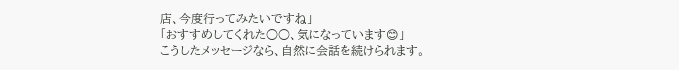店、今度行ってみたいですね」
「おすすめしてくれた○○、気になっています😊」
こうしたメッセージなら、自然に会話を続けられます。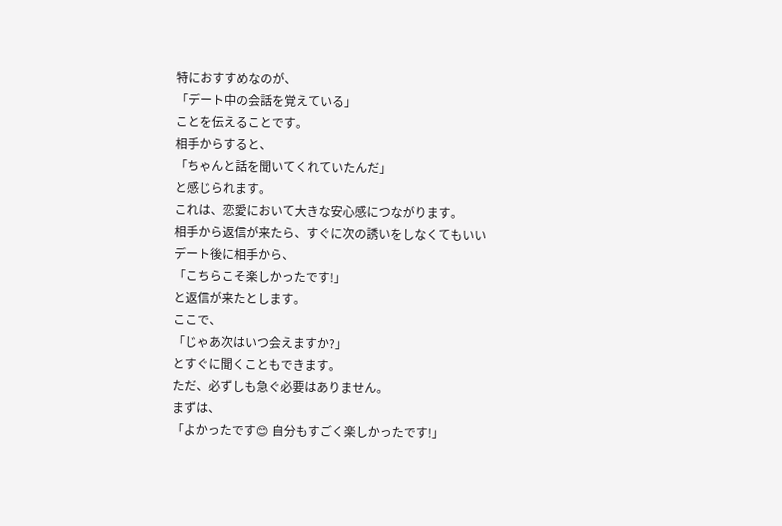特におすすめなのが、
「デート中の会話を覚えている」
ことを伝えることです。
相手からすると、
「ちゃんと話を聞いてくれていたんだ」
と感じられます。
これは、恋愛において大きな安心感につながります。
相手から返信が来たら、すぐに次の誘いをしなくてもいい
デート後に相手から、
「こちらこそ楽しかったです!」
と返信が来たとします。
ここで、
「じゃあ次はいつ会えますか?」
とすぐに聞くこともできます。
ただ、必ずしも急ぐ必要はありません。
まずは、
「よかったです😊 自分もすごく楽しかったです!」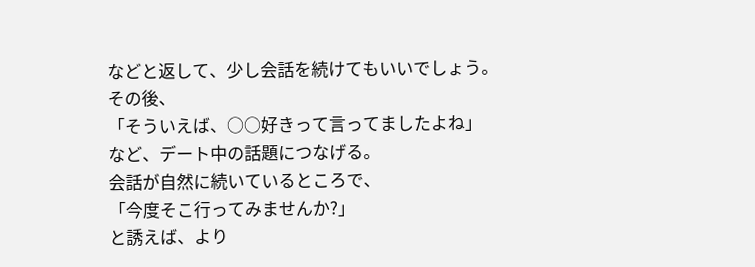などと返して、少し会話を続けてもいいでしょう。
その後、
「そういえば、○○好きって言ってましたよね」
など、デート中の話題につなげる。
会話が自然に続いているところで、
「今度そこ行ってみませんか?」
と誘えば、より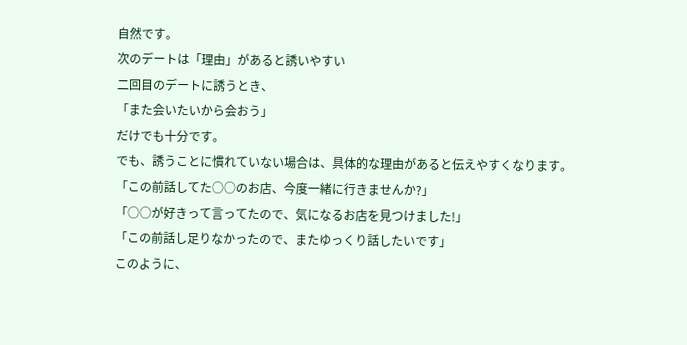自然です。
次のデートは「理由」があると誘いやすい
二回目のデートに誘うとき、
「また会いたいから会おう」
だけでも十分です。
でも、誘うことに慣れていない場合は、具体的な理由があると伝えやすくなります。
「この前話してた○○のお店、今度一緒に行きませんか?」
「○○が好きって言ってたので、気になるお店を見つけました!」
「この前話し足りなかったので、またゆっくり話したいです」
このように、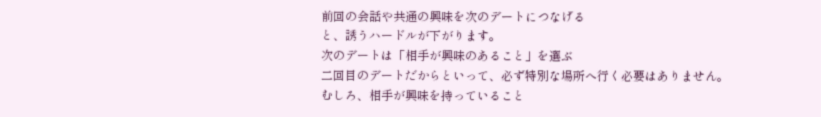前回の会話や共通の興味を次のデートにつなげる
と、誘うハードルが下がります。
次のデートは「相手が興味のあること」を選ぶ
二回目のデートだからといって、必ず特別な場所へ行く必要はありません。
むしろ、相手が興味を持っていること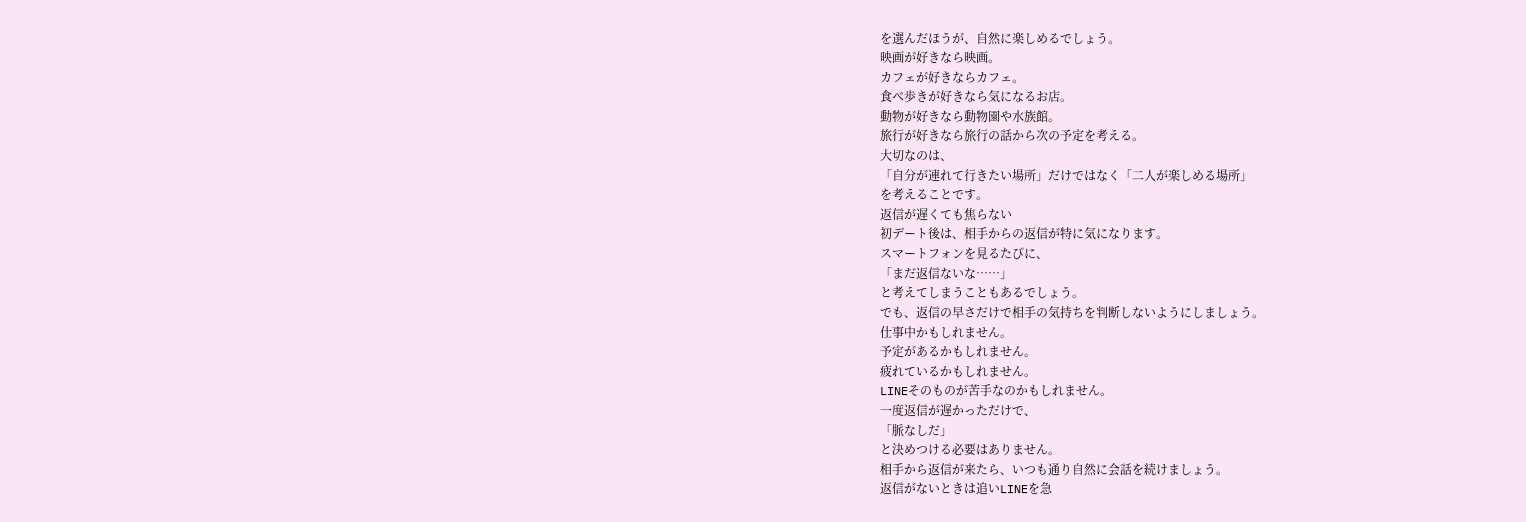を選んだほうが、自然に楽しめるでしょう。
映画が好きなら映画。
カフェが好きならカフェ。
食べ歩きが好きなら気になるお店。
動物が好きなら動物園や水族館。
旅行が好きなら旅行の話から次の予定を考える。
大切なのは、
「自分が連れて行きたい場所」だけではなく「二人が楽しめる場所」
を考えることです。
返信が遅くても焦らない
初デート後は、相手からの返信が特に気になります。
スマートフォンを見るたびに、
「まだ返信ないな……」
と考えてしまうこともあるでしょう。
でも、返信の早さだけで相手の気持ちを判断しないようにしましょう。
仕事中かもしれません。
予定があるかもしれません。
疲れているかもしれません。
LINEそのものが苦手なのかもしれません。
一度返信が遅かっただけで、
「脈なしだ」
と決めつける必要はありません。
相手から返信が来たら、いつも通り自然に会話を続けましょう。
返信がないときは追いLINEを急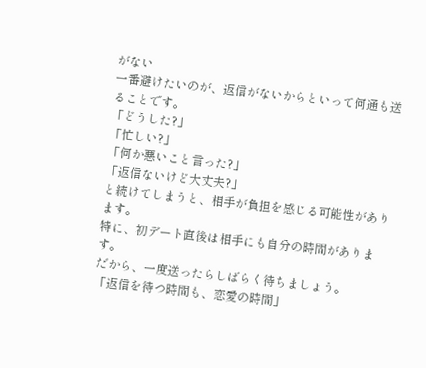がない
一番避けたいのが、返信がないからといって何通も送ることです。
「どうした?」
「忙しい?」
「何か悪いこと言った?」
「返信ないけど大丈夫?」
と続けてしまうと、相手が負担を感じる可能性があります。
特に、初デート直後は相手にも自分の時間があります。
だから、一度送ったらしばらく待ちましょう。
「返信を待つ時間も、恋愛の時間」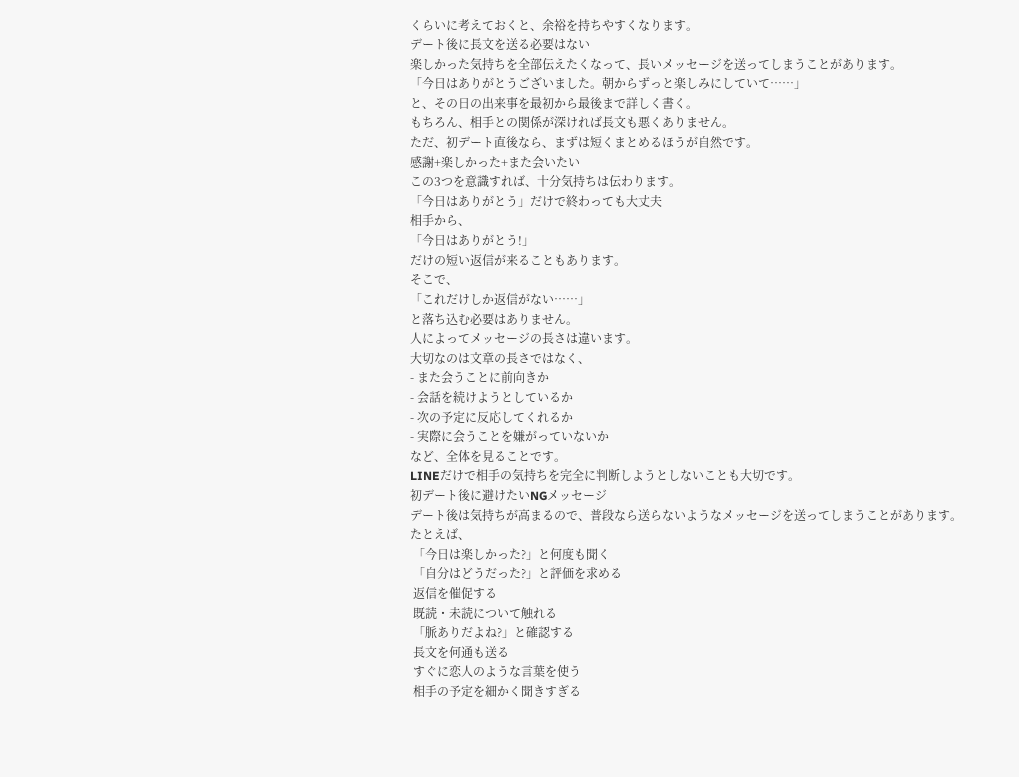くらいに考えておくと、余裕を持ちやすくなります。
デート後に長文を送る必要はない
楽しかった気持ちを全部伝えたくなって、長いメッセージを送ってしまうことがあります。
「今日はありがとうございました。朝からずっと楽しみにしていて……」
と、その日の出来事を最初から最後まで詳しく書く。
もちろん、相手との関係が深ければ長文も悪くありません。
ただ、初デート直後なら、まずは短くまとめるほうが自然です。
感謝+楽しかった+また会いたい
この3つを意識すれば、十分気持ちは伝わります。
「今日はありがとう」だけで終わっても大丈夫
相手から、
「今日はありがとう!」
だけの短い返信が来ることもあります。
そこで、
「これだけしか返信がない……」
と落ち込む必要はありません。
人によってメッセージの長さは違います。
大切なのは文章の長さではなく、
- また会うことに前向きか
- 会話を続けようとしているか
- 次の予定に反応してくれるか
- 実際に会うことを嫌がっていないか
など、全体を見ることです。
LINEだけで相手の気持ちを完全に判断しようとしないことも大切です。
初デート後に避けたいNGメッセージ
デート後は気持ちが高まるので、普段なら送らないようなメッセージを送ってしまうことがあります。
たとえば、
 「今日は楽しかった?」と何度も聞く
 「自分はどうだった?」と評価を求める
 返信を催促する
 既読・未読について触れる
 「脈ありだよね?」と確認する
 長文を何通も送る
 すぐに恋人のような言葉を使う
 相手の予定を細かく聞きすぎる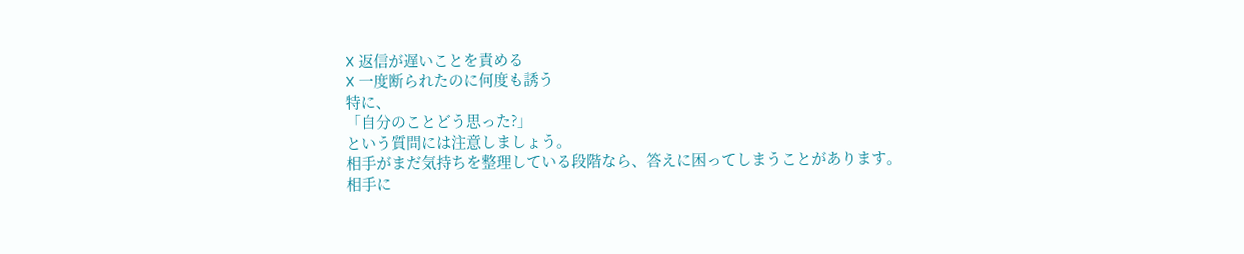❌ 返信が遅いことを責める
❌ 一度断られたのに何度も誘う
特に、
「自分のことどう思った?」
という質問には注意しましょう。
相手がまだ気持ちを整理している段階なら、答えに困ってしまうことがあります。
相手に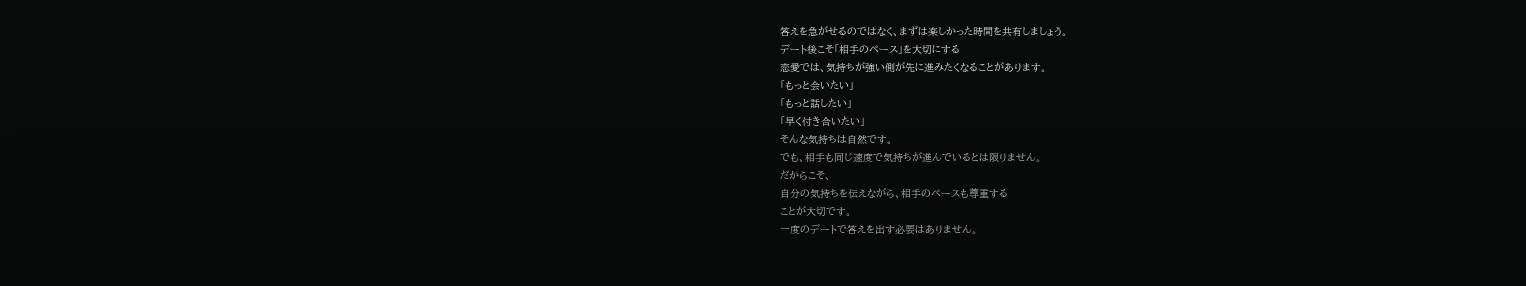答えを急がせるのではなく、まずは楽しかった時間を共有しましょう。
デート後こそ「相手のペース」を大切にする
恋愛では、気持ちが強い側が先に進みたくなることがあります。
「もっと会いたい」
「もっと話したい」
「早く付き合いたい」
そんな気持ちは自然です。
でも、相手も同じ速度で気持ちが進んでいるとは限りません。
だからこそ、
自分の気持ちを伝えながら、相手のペースも尊重する
ことが大切です。
一度のデートで答えを出す必要はありません。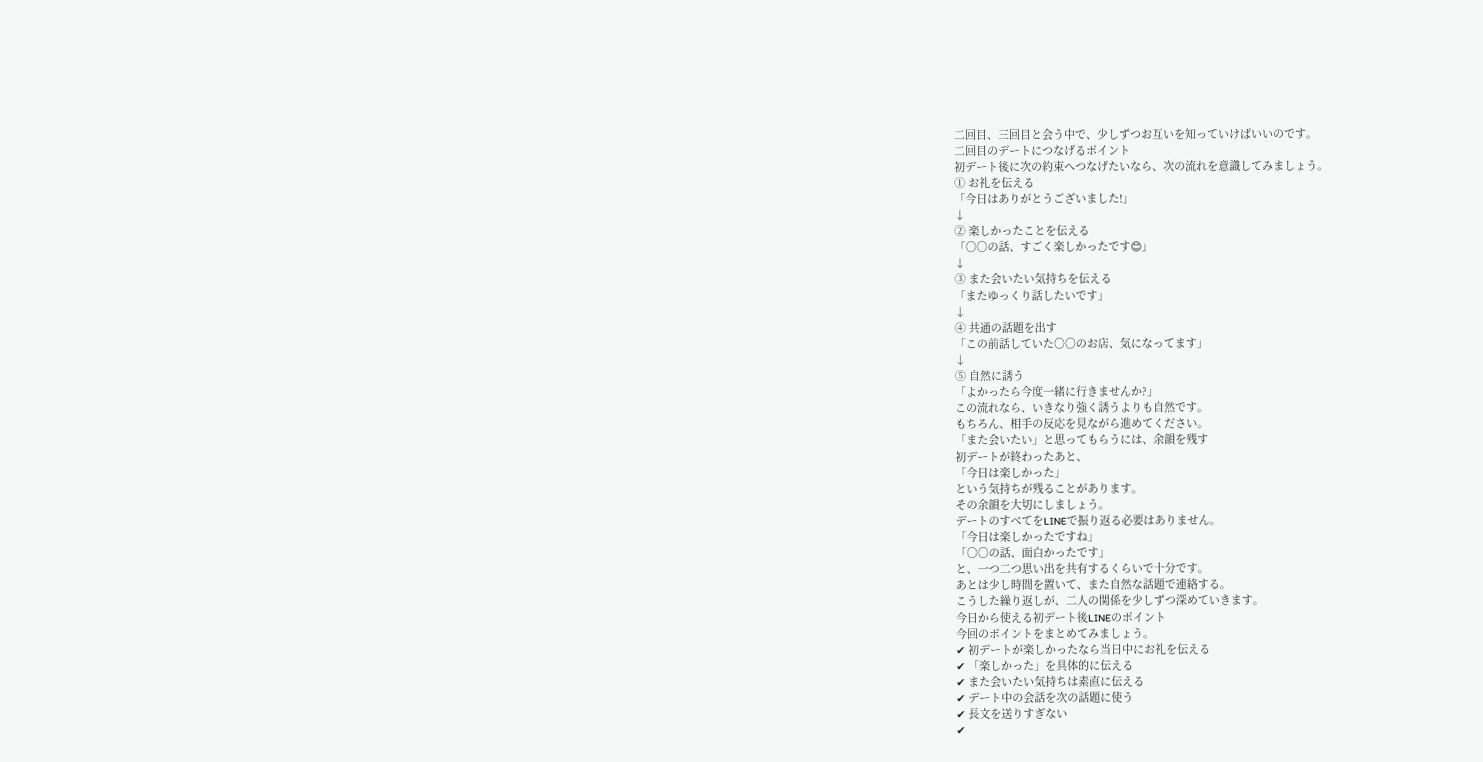二回目、三回目と会う中で、少しずつお互いを知っていけばいいのです。
二回目のデートにつなげるポイント
初デート後に次の約束へつなげたいなら、次の流れを意識してみましょう。
① お礼を伝える
「今日はありがとうございました!」
↓
② 楽しかったことを伝える
「○○の話、すごく楽しかったです😊」
↓
③ また会いたい気持ちを伝える
「またゆっくり話したいです」
↓
④ 共通の話題を出す
「この前話していた○○のお店、気になってます」
↓
⑤ 自然に誘う
「よかったら今度一緒に行きませんか?」
この流れなら、いきなり強く誘うよりも自然です。
もちろん、相手の反応を見ながら進めてください。
「また会いたい」と思ってもらうには、余韻を残す
初デートが終わったあと、
「今日は楽しかった」
という気持ちが残ることがあります。
その余韻を大切にしましょう。
デートのすべてをLINEで振り返る必要はありません。
「今日は楽しかったですね」
「○○の話、面白かったです」
と、一つ二つ思い出を共有するくらいで十分です。
あとは少し時間を置いて、また自然な話題で連絡する。
こうした繰り返しが、二人の関係を少しずつ深めていきます。
今日から使える初デート後LINEのポイント
今回のポイントをまとめてみましょう。
✔ 初デートが楽しかったなら当日中にお礼を伝える
✔ 「楽しかった」を具体的に伝える
✔ また会いたい気持ちは素直に伝える
✔ デート中の会話を次の話題に使う
✔ 長文を送りすぎない
✔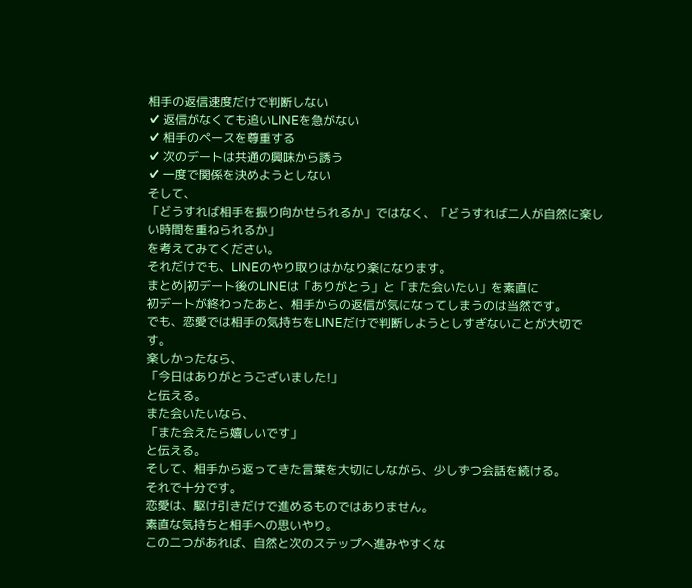相手の返信速度だけで判断しない
✔ 返信がなくても追いLINEを急がない
✔ 相手のペースを尊重する
✔ 次のデートは共通の興味から誘う
✔ 一度で関係を決めようとしない
そして、
「どうすれば相手を振り向かせられるか」ではなく、「どうすれば二人が自然に楽しい時間を重ねられるか」
を考えてみてください。
それだけでも、LINEのやり取りはかなり楽になります。
まとめ|初デート後のLINEは「ありがとう」と「また会いたい」を素直に
初デートが終わったあと、相手からの返信が気になってしまうのは当然です。
でも、恋愛では相手の気持ちをLINEだけで判断しようとしすぎないことが大切です。
楽しかったなら、
「今日はありがとうございました!」
と伝える。
また会いたいなら、
「また会えたら嬉しいです」
と伝える。
そして、相手から返ってきた言葉を大切にしながら、少しずつ会話を続ける。
それで十分です。
恋愛は、駆け引きだけで進めるものではありません。
素直な気持ちと相手への思いやり。
この二つがあれば、自然と次のステップへ進みやすくな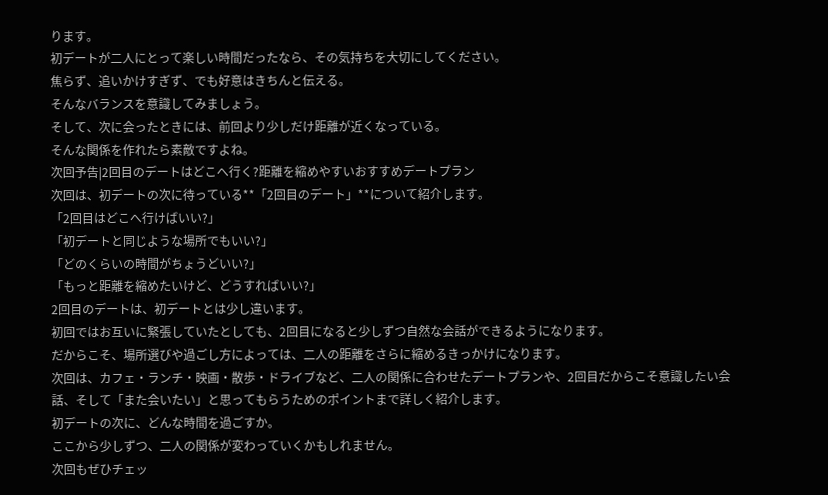ります。
初デートが二人にとって楽しい時間だったなら、その気持ちを大切にしてください。
焦らず、追いかけすぎず、でも好意はきちんと伝える。
そんなバランスを意識してみましょう。
そして、次に会ったときには、前回より少しだけ距離が近くなっている。
そんな関係を作れたら素敵ですよね。
次回予告|2回目のデートはどこへ行く?距離を縮めやすいおすすめデートプラン
次回は、初デートの次に待っている**「2回目のデート」**について紹介します。
「2回目はどこへ行けばいい?」
「初デートと同じような場所でもいい?」
「どのくらいの時間がちょうどいい?」
「もっと距離を縮めたいけど、どうすればいい?」
2回目のデートは、初デートとは少し違います。
初回ではお互いに緊張していたとしても、2回目になると少しずつ自然な会話ができるようになります。
だからこそ、場所選びや過ごし方によっては、二人の距離をさらに縮めるきっかけになります。
次回は、カフェ・ランチ・映画・散歩・ドライブなど、二人の関係に合わせたデートプランや、2回目だからこそ意識したい会話、そして「また会いたい」と思ってもらうためのポイントまで詳しく紹介します。
初デートの次に、どんな時間を過ごすか。
ここから少しずつ、二人の関係が変わっていくかもしれません。
次回もぜひチェッ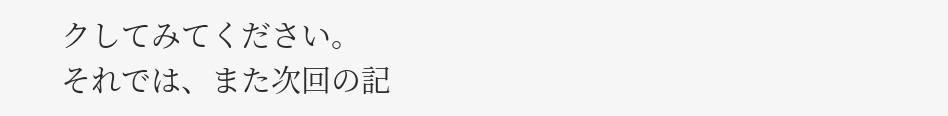クしてみてください。
それでは、また次回の記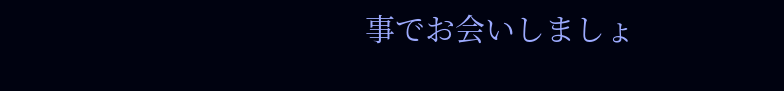事でお会いしましょ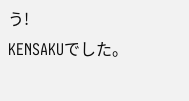う!
KENSAKUでした。